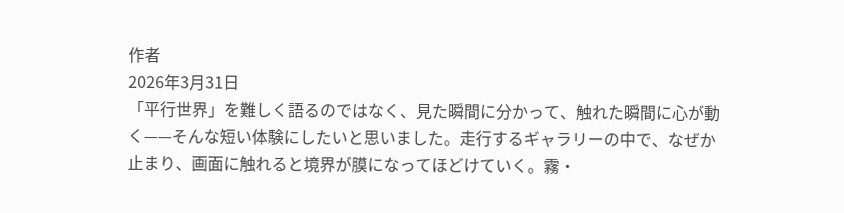作者
2026年3月31日
「平行世界」を難しく語るのではなく、見た瞬間に分かって、触れた瞬間に心が動く——そんな短い体験にしたいと思いました。走行するギャラリーの中で、なぜか止まり、画面に触れると境界が膜になってほどけていく。霧・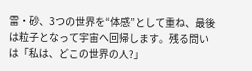雷・砂、3つの世界を“体感”として重ね、最後は粒子となって宇宙へ回帰します。残る問いは「私は、どこの世界の人?」